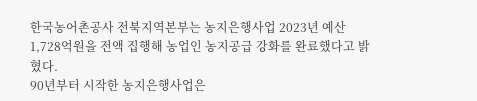한국농어촌공사 전북지역본부는 농지은행사업 2023년 예산 1,728억원을 전액 집행해 농업인 농지공급 강화를 완료했다고 밝혔다.
90년부터 시작한 농지은행사업은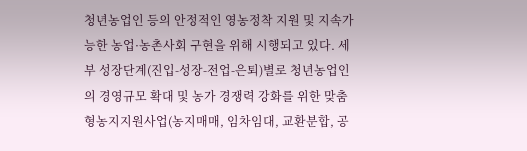청년농업인 등의 안정적인 영농정착 지원 및 지속가능한 농업·농촌사회 구현을 위해 시행되고 있다. 세부 성장단계(진입-성장-전업-은퇴)별로 청년농업인의 경영규모 확대 및 농가 경쟁력 강화를 위한 맞춤형농지지원사업(농지매매, 임차임대, 교환분합, 공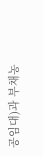공임대)과 부채농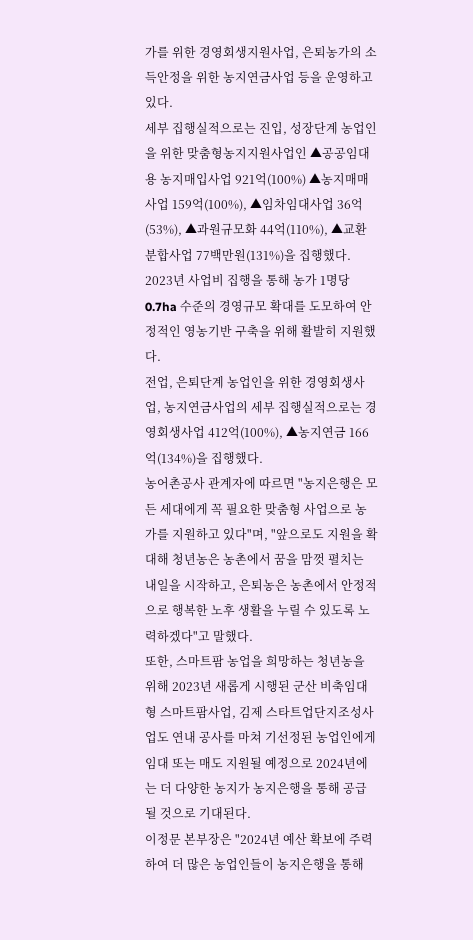가를 위한 경영회생지원사업, 은퇴농가의 소득안정을 위한 농지연금사업 등을 운영하고 있다.
세부 집행실적으로는 진입, 성장단계 농업인을 위한 맞춤형농지지원사업인 ▲공공임대용 농지매입사업 921억(100%) ▲농지매매사업 159억(100%), ▲임차임대사업 36억(53%), ▲과원규모화 44억(110%), ▲교환분합사업 77백만원(131%)을 집행했다. 2023년 사업비 집행을 통해 농가 1명당 0.7ha 수준의 경영규모 확대를 도모하여 안정적인 영농기반 구축을 위해 활발히 지원했다.
전업, 은퇴단계 농업인을 위한 경영회생사업, 농지연금사업의 세부 집행실적으로는 경영회생사업 412억(100%), ▲농지연금 166억(134%)을 집행했다.
농어촌공사 관계자에 따르면 "농지은행은 모든 세대에게 꼭 필요한 맞춤형 사업으로 농가를 지원하고 있다"며, "앞으로도 지원을 확대해 청년농은 농촌에서 꿈을 맘껏 펼치는 내일을 시작하고, 은퇴농은 농촌에서 안정적으로 행복한 노후 생활을 누릴 수 있도록 노력하겠다"고 말했다.
또한, 스마트팜 농업을 희망하는 청년농을 위해 2023년 새롭게 시행된 군산 비축임대형 스마트팜사업, 김제 스타트업단지조성사업도 연내 공사를 마쳐 기선정된 농업인에게 임대 또는 매도 지원될 예정으로 2024년에는 더 다양한 농지가 농지은행을 통해 공급될 것으로 기대된다.
이정문 본부장은 "2024년 예산 확보에 주력하여 더 많은 농업인들이 농지은행을 통해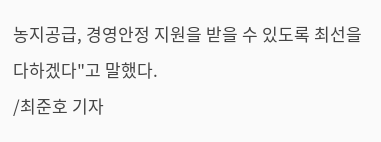농지공급, 경영안정 지원을 받을 수 있도록 최선을 다하겠다"고 말했다.
/최준호 기자